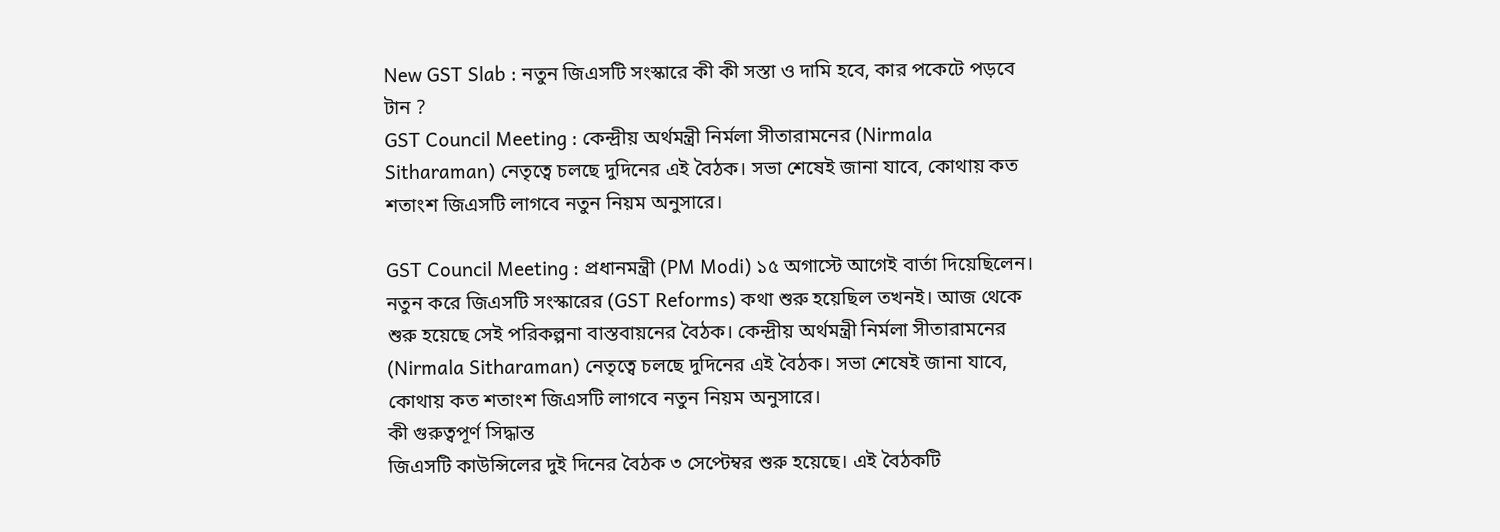New GST Slab : নতুন জিএসটি সংস্কারে কী কী সস্তা ও দামি হবে, কার পকেটে পড়বে টান ?
GST Council Meeting : কেন্দ্রীয় অর্থমন্ত্রী নির্মলা সীতারামনের (Nirmala Sitharaman) নেতৃত্বে চলছে দুদিনের এই বৈঠক। সভা শেষেই জানা যাবে, কোথায় কত শতাংশ জিএসটি লাগবে নতুন নিয়ম অনুসারে।

GST Council Meeting : প্রধানমন্ত্রী (PM Modi) ১৫ অগাস্টে আগেই বার্তা দিয়েছিলেন। নতুন করে জিএসটি সংস্কারের (GST Reforms) কথা শুরু হয়েছিল তখনই। আজ থেকে শুরু হয়েছে সেই পরিকল্পনা বাস্তবায়নের বৈঠক। কেন্দ্রীয় অর্থমন্ত্রী নির্মলা সীতারামনের (Nirmala Sitharaman) নেতৃত্বে চলছে দুদিনের এই বৈঠক। সভা শেষেই জানা যাবে, কোথায় কত শতাংশ জিএসটি লাগবে নতুন নিয়ম অনুসারে।
কী গুরুত্বপূর্ণ সিদ্ধান্ত
জিএসটি কাউন্সিলের দুই দিনের বৈঠক ৩ সেপ্টেম্বর শুরু হয়েছে। এই বৈঠকটি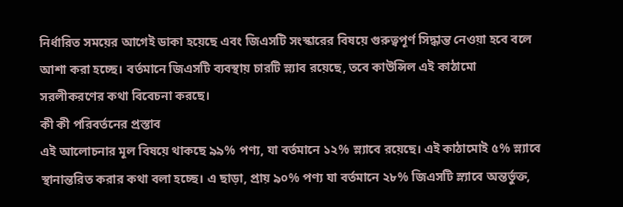নির্ধারিত সময়ের আগেই ডাকা হয়েছে এবং জিএসটি সংস্কারের বিষয়ে গুরুত্বপূর্ণ সিদ্ধান্ত নেওয়া হবে বলে আশা করা হচ্ছে। বর্তমানে জিএসটি ব্যবস্থায় চারটি স্ল্যাব রয়েছে, তবে কাউন্সিল এই কাঠামো সরলীকরণের কথা বিবেচনা করছে।
কী কী পরিবর্তনের প্রস্তাব
এই আলোচনার মূল বিষয়ে থাকছে ৯৯% পণ্য, যা বর্তমানে ১২% স্ল্যাবে রয়েছে। এই কাঠামোই ৫% স্ল্যাবে স্থানান্তরিত করার কথা বলা হচ্ছে। এ ছাড়া, প্রায় ৯০% পণ্য যা বর্তমানে ২৮% জিএসটি স্ল্যাবে অন্তর্ভুক্ত,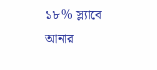১৮% স্ল্যাবে আনার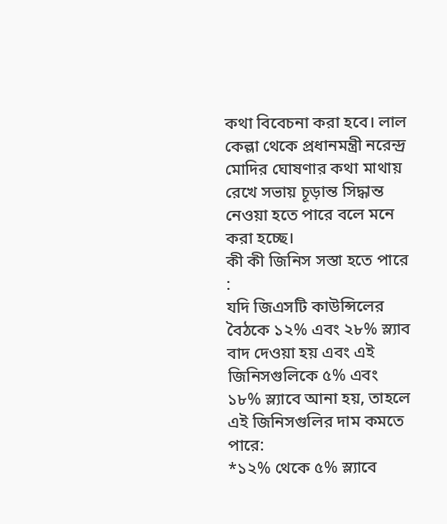কথা বিবেচনা করা হবে। লাল কেল্লা থেকে প্রধানমন্ত্রী নরেন্দ্র মোদির ঘোষণার কথা মাথায় রেখে সভায় চূড়ান্ত সিদ্ধান্ত নেওয়া হতে পারে বলে মনে করা হচ্ছে।
কী কী জিনিস সস্তা হতে পারে :
যদি জিএসটি কাউন্সিলের বৈঠকে ১২% এবং ২৮% স্ল্যাব বাদ দেওয়া হয় এবং এই জিনিসগুলিকে ৫% এবং ১৮% স্ল্যাবে আনা হয়, তাহলে এই জিনিসগুলির দাম কমতে পারে:
*১২% থেকে ৫% স্ল্যাবে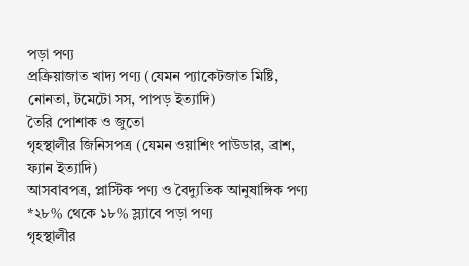পড়া পণ্য
প্রক্রিয়াজাত খাদ্য পণ্য (যেমন প্যাকেটজাত মিষ্টি, নোনতা, টমেটো সস, পাপড় ইত্যাদি)
তৈরি পোশাক ও জুতো
গৃহস্থালীর জিনিসপত্র (যেমন ওয়াশিং পাউডার, ব্রাশ, ফ্যান ইত্যাদি)
আসবাবপত্র, প্লাস্টিক পণ্য ও বৈদ্যুতিক আনুষাঙ্গিক পণ্য
*২৮% থেকে ১৮% স্ল্যাবে পড়া পণ্য
গৃহস্থালীর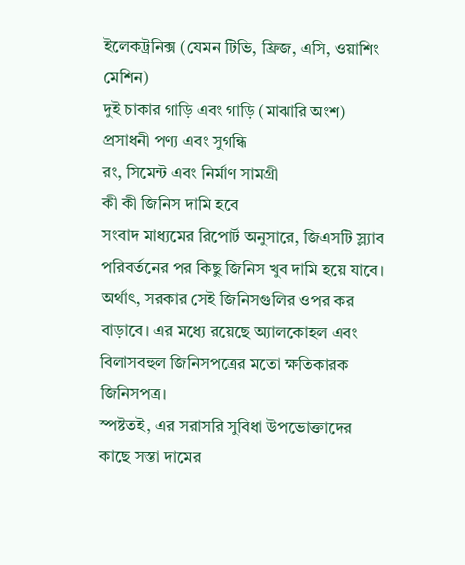ইলেকট্রনিক্স (যেমন টিভি, ফ্রিজ, এসি, ওয়াশিং মেশিন)
দুই চাকার গাড়ি এবং গাড়ি (মাঝারি অংশ)
প্রসাধনী পণ্য এবং সুগন্ধি
রং, সিমেন্ট এবং নির্মাণ সামগ্রী
কী কী জিনিস দামি হবে
সংবাদ মাধ্যমের রিপোর্ট অনুসারে, জিএসটি স্ল্যাব পরিবর্তনের পর কিছু জিনিস খুব দামি হয়ে যাবে। অর্থাৎ, সরকার সেই জিনিসগুলির ওপর কর বাড়াবে। এর মধ্যে রয়েছে অ্যালকোহল এবং বিলাসবহুল জিনিসপত্রের মতো ক্ষতিকারক জিনিসপত্র।
স্পষ্টতই, এর সরাসরি সুবিধা উপভোক্তাদের কাছে সস্তা দামের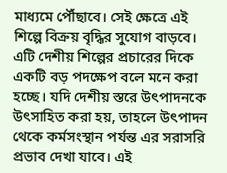মাধ্যমে পৌঁছাবে। সেই ক্ষেত্রে এই শিল্পে বিক্রয় বৃদ্ধির সুযোগ বাড়বে। এটি দেশীয় শিল্পের প্রচারের দিকে একটি বড় পদক্ষেপ বলে মনে করা হচ্ছে। যদি দেশীয় স্তরে উৎপাদনকে উৎসাহিত করা হয়, তাহলে উৎপাদন থেকে কর্মসংস্থান পর্যন্ত এর সরাসরি প্রভাব দেখা যাবে। এই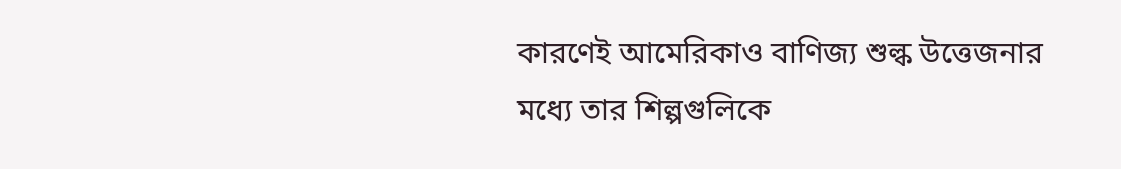কারণেই আমেরিকাও বাণিজ্য শুল্ক উত্তেজনার মধ্যে তার শিল্পগুলিকে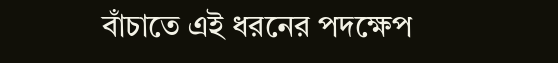বাঁচাতে এই ধরনের পদক্ষেপ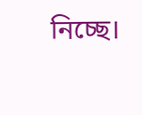নিচ্ছে।